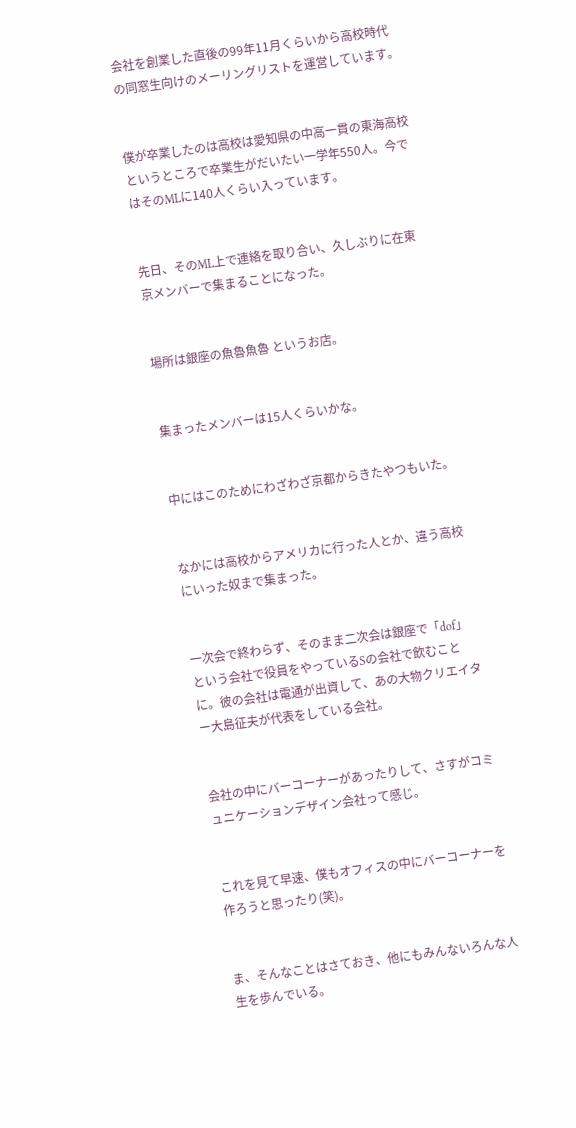会社を創業した直後の99年11月くらいから高校時代の同窓生向けのメーリングリストを運営しています。


僕が卒業したのは高校は愛知県の中高一貫の東海高校というところで卒業生がだいたい一学年550人。今ではそのMLに140人くらい入っています。


先日、そのML上で連絡を取り合い、久しぶりに在東京メンバーで集まることになった。


場所は銀座の魚魯魚魯 というお店。


集まったメンバーは15人くらいかな。


中にはこのためにわざわざ京都からきたやつもいた。


なかには高校からアメリカに行った人とか、違う高校にいった奴まで集まった。


一次会で終わらず、そのまま二次会は銀座で「dof」という会社で役員をやっているSの会社で飲むことに。彼の会社は電通が出資して、あの大物クリエイター大島征夫が代表をしている会社。


会社の中にバーコーナーがあったりして、さすがコミュニケーションデザイン会社って感じ。


これを見て早速、僕もオフィスの中にバーコーナーを作ろうと思ったり(笑)。


ま、そんなことはさておき、他にもみんないろんな人生を歩んでいる。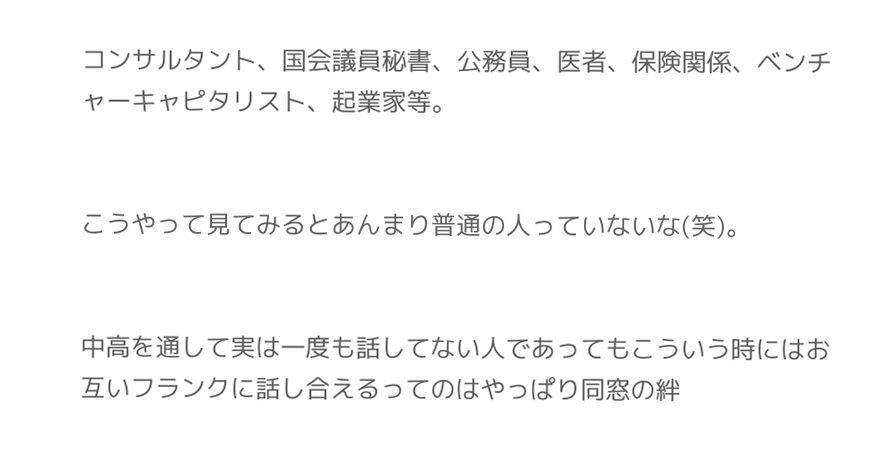コンサルタント、国会議員秘書、公務員、医者、保険関係、ベンチャーキャピタリスト、起業家等。


こうやって見てみるとあんまり普通の人っていないな(笑)。


中高を通して実は一度も話してない人であってもこういう時にはお互いフランクに話し合えるってのはやっぱり同窓の絆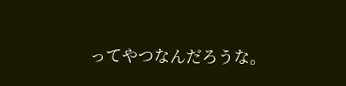ってやつなんだろうな。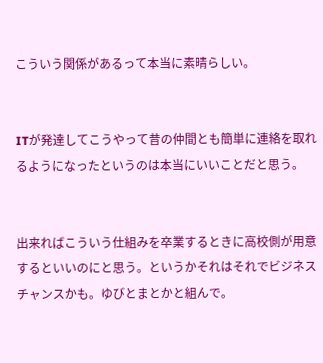こういう関係があるって本当に素晴らしい。


ITが発達してこうやって昔の仲間とも簡単に連絡を取れるようになったというのは本当にいいことだと思う。


出来ればこういう仕組みを卒業するときに高校側が用意するといいのにと思う。というかそれはそれでビジネスチャンスかも。ゆびとまとかと組んで。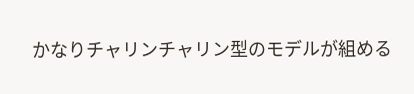かなりチャリンチャリン型のモデルが組める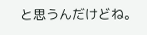と思うんだけどね。